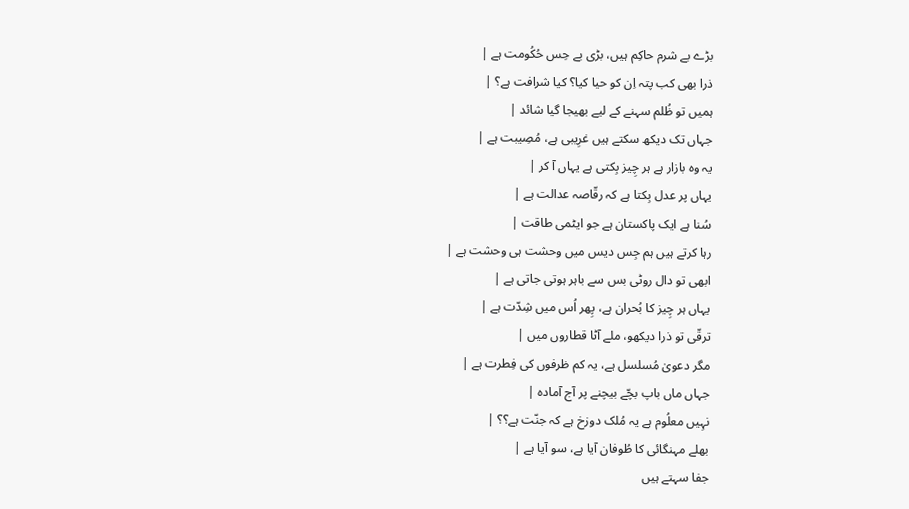بڑے بے شرم حاکِم ہیں، بڑی بے حِس حُکُومت ہے |
ذرا بھی کب پتہ اِن کو حیا کیا؟ کیا شرافت ہے؟ |
ہمیں تو ظُلم سہنے کے لیے بھیجا گیا شائد |
جہاں تک دیکھ سکتے ہیں غرِیبی ہے، مُصِیبت ہے |
یہ وہ بازار ہے ہر چِیز بِکتی ہے یہاں آ کر |
یہاں پر عدل بِکتا ہے کہ رقّاصہ عدالت ہے |
سُنا ہے ایک پاکستان ہے جو ایٹمی طاقت |
رہا کرتے ہیں ہم جِس دیس میں وحشت ہی وحشت ہے |
ابھی تو دال روٹی بس سے باہر ہوتی جاتی ہے |
یہاں ہر چِیز کا بُحران ہے، پِھر اُس میں شِدّت ہے |
ترقّی تو ذرا دیکھو، ملے آٹا قطاروں میں |
مگر دعویٰ مُسلسل ہے، یہ کم ظرفوں کی فِطرت ہے |
جہاں ماں باپ بچّے بیچنے پر آج آمادہ |
نہِیں معلُوم ہے یہ مُلک دوزخ ہے کہ جنّت ہے؟؟ |
بھلے مہنگائی کا طُوفان آیا ہے، سو آیا ہے |
جفا سہتے ہیں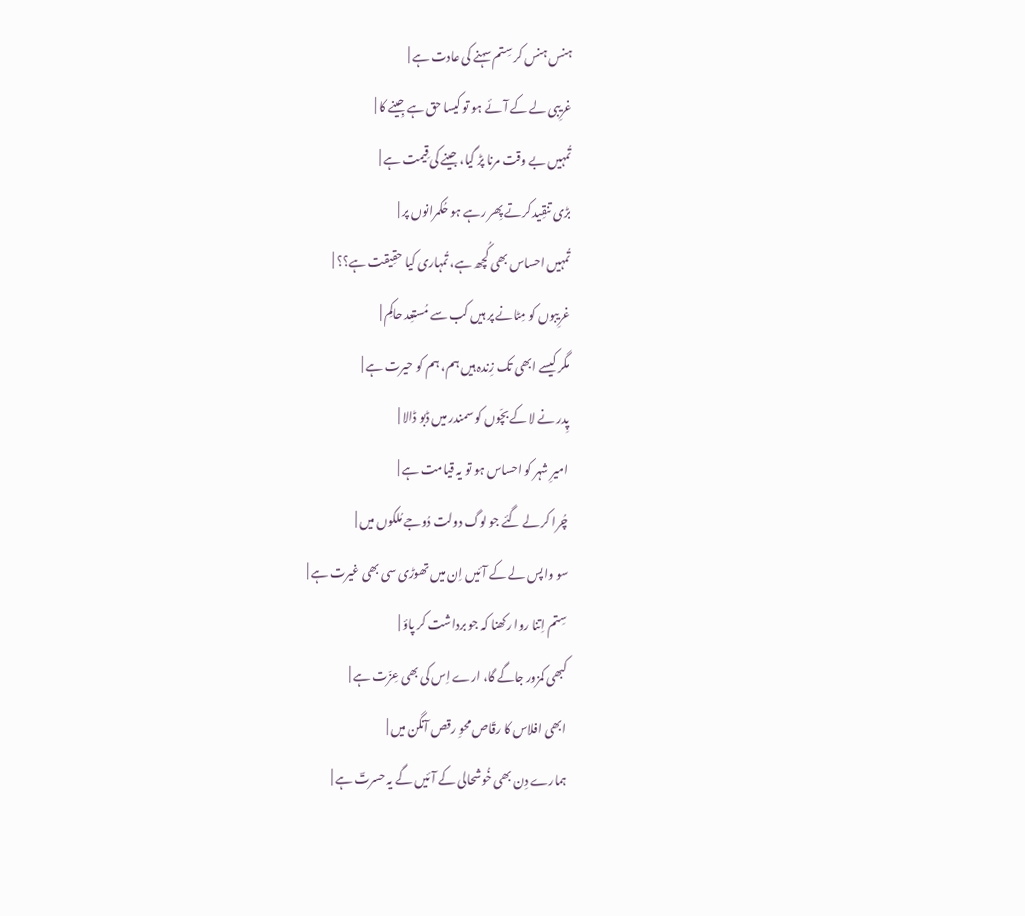ہنس ہنس کر سِتم سہنے کی عادت ہے |
غرِیبی لے کے آئے ہو تو کیسا حق ہے جِینے کا |
تُمہیں بے وقت مرنا پڑ گیا، جینے کی قِیمت ہے |
بڑی تنقِید کرتے پِھر رہے ہو حُکمرانوں پر |
تُمہیں احساس بھی کُچھ ہے، تُمہاری کیا حقِیقت ہے؟؟ |
غرِیبوں کو مِٹانے پر ہیں کب سے مُستعِد حاکِم |
مگر کیسے ابھی تک زِندہ ہیں ہم، ہم کو حیرت ہے |
پِدر نے لا کے بچّوں کو سمندر میں ڈبو ڈالا |
امیرِ شہر کو احساس ہو تو یہ قیامت ہے |
چُرا کر لے گئے جو لوگ دولت دُوجے مُلکوں میں |
سو واپس لے کے آئیں اِن میں تھوڑی سی بھی غیرت ہے |
سِتم اِتنا روا رکھنا کہ جو برداشت کر پاؤ |
کبھی کمزور جاگے گا، ارے اِس کی بھی عِزّت ہے |
ابھی افلاس کا رقّاص محوِ رقص آنگن میں |
ہمارے دِن بھی خُوشحالی کے آئیں گے یہ حسرتؔ ہے |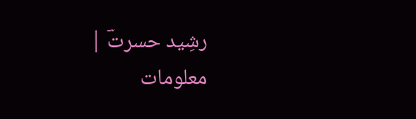رشِید حسرتؔ |
معلومات